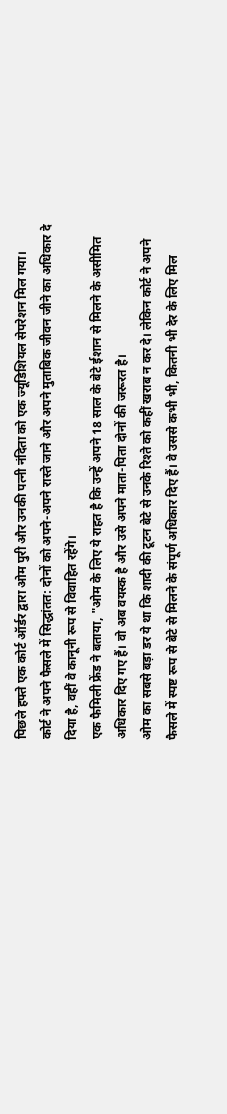पिछले हफ्ते एक कोर्ट ऑर्डर द्वारा ओम पुरी और उनकी पत्नी नंदिता को एक ज्यूडिशियल सेपरेशन मिल गया।
कोर्ट ने अपने फैसले में सिद्धांतत: दोनों को अपने-अपने रास्ते जाने और अपने मुताबिक जीवन जीने का अधिकार दे दिया है, वहीं वे कानूनी रूप से विवाहित रहेंगे।
एक फैमिली फ्रेंड ने बताया, "ओम के लिए ये राहत है कि उन्हें अपने 18 साल के बेटे ईशान से मिलने के असीमित अधिकार दिए गए हैं। वो अब वयस्क है और उसे अपने माता-पिता दोनों की जरूरत है।
ओम का सबसे बड़ा डर ये था कि शादी की टूटन बेटे से उनके रिश्ते को कहीं खराब न कर दे। लेकिन कोर्ट ने अपने फैसले में स्पष्ट रूप से बेटे से मिलने के संपूर्ण अधिकार दिए हैं। वे उससे कभी भी, कितनी भी देर के लिए मिल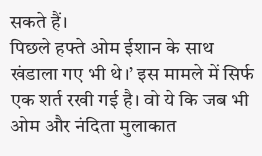सकते हैं।
पिछले हफ्ते ओम ईशान के साथ खंडाला गए भी थे।’ इस मामले में सिर्फ एक शर्त रखी गई है। वो ये कि जब भी ओम और नंदिता मुलाकात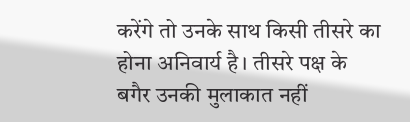करेंगे तो उनके साथ किसी तीसरे का होना अनिवार्य है। तीसरे पक्ष के बगैर उनकी मुलाकात नहीं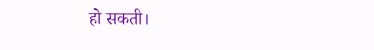हो सकती।